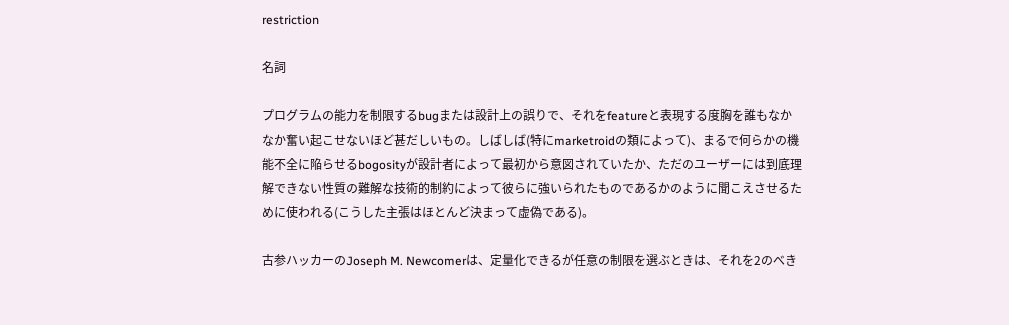restriction

名詞

プログラムの能力を制限するbugまたは設計上の誤りで、それをfeatureと表現する度胸を誰もなかなか奮い起こせないほど甚だしいもの。しばしば(特にmarketroidの類によって)、まるで何らかの機能不全に陥らせるbogosityが設計者によって最初から意図されていたか、ただのユーザーには到底理解できない性質の難解な技術的制約によって彼らに強いられたものであるかのように聞こえさせるために使われる(こうした主張はほとんど決まって虚偽である)。

古参ハッカーのJoseph M. Newcomerは、定量化できるが任意の制限を選ぶときは、それを2のべき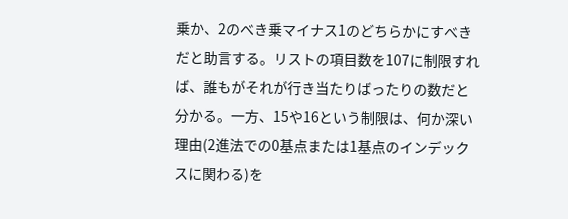乗か、2のべき乗マイナス1のどちらかにすべきだと助言する。リストの項目数を107に制限すれば、誰もがそれが行き当たりばったりの数だと分かる。一方、15や16という制限は、何か深い理由(2進法での0基点または1基点のインデックスに関わる)を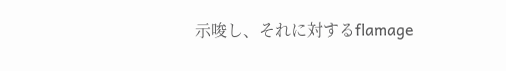示唆し、それに対するflamage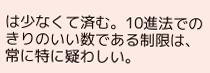は少なくて済む。10進法でのきりのいい数である制限は、常に特に疑わしい。